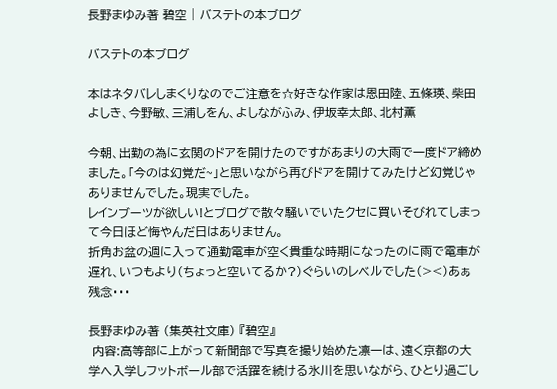長野まゆみ著 碧空 | バステトの本ブログ

バステトの本ブログ

本はネタバレしまくりなのでご注意を☆好きな作家は恩田陸、五條瑛、柴田よしき、今野敏、三浦しをん、よしながふみ、伊坂幸太郎、北村薫

今朝、出勤の為に玄関のドアを開けたのですがあまりの大雨で一度ドア締めました。「今のは幻覚だ~」と思いながら再びドアを開けてみたけど幻覚じゃありませんでした。現実でした。
レインブーツが欲しい!とブログで散々騒いでいたクセに買いそびれてしまって今日ほど悔やんだ日はありません。
折角お盆の週に入って通勤電車が空く貴重な時期になったのに雨で電車が遅れ、いつもより(ちょっと空いてるか?)ぐらいのレベルでした(><)あぁ残念・・・

長野まゆみ著 (集英社文庫) 『碧空』
 内容:高等部に上がって新聞部で写真を撮り始めた凛一は、遠く京都の大学へ入学しフットボール部で活躍を続ける氷川を思いながら、ひとり過ごし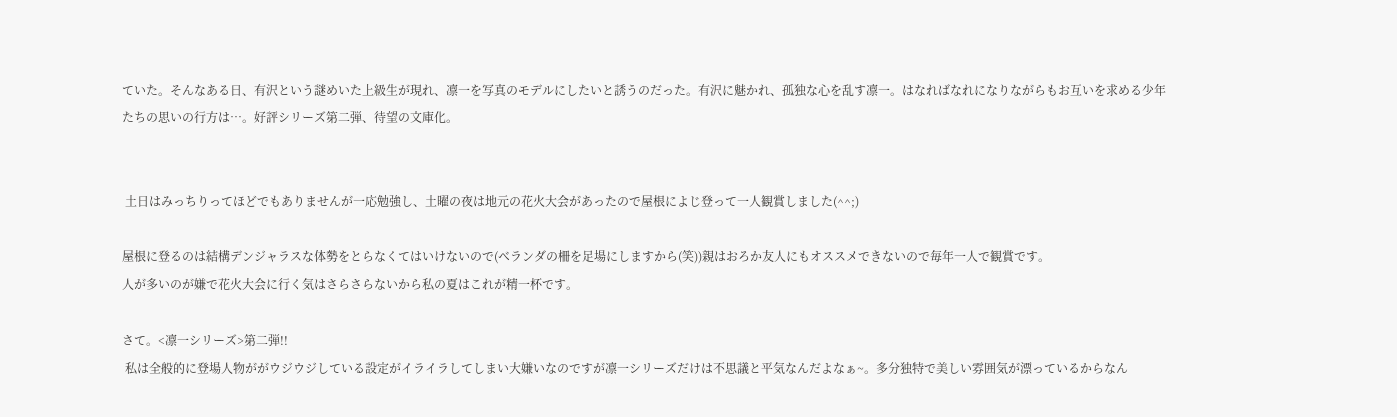ていた。そんなある日、有沢という謎めいた上級生が現れ、凛一を写真のモデルにしたいと誘うのだった。有沢に魅かれ、孤独な心を乱す凛一。はなればなれになりながらもお互いを求める少年たちの思いの行方は…。好評シリーズ第二弾、待望の文庫化。


 土日はみっちりってほどでもありませんが一応勉強し、土曜の夜は地元の花火大会があったので屋根によじ登って一人観賞しました(^^;)

屋根に登るのは結構デンジャラスな体勢をとらなくてはいけないので(ベランダの柵を足場にしますから(笑))親はおろか友人にもオススメできないので毎年一人で観賞です。
人が多いのが嫌で花火大会に行く気はさらさらないから私の夏はこれが精一杯です。

さて。<凛一シリーズ>第二弾!!
 私は全般的に登場人物ががウジウジしている設定がイライラしてしまい大嫌いなのですが凛一シリーズだけは不思議と平気なんだよなぁ~。多分独特で美しい雰囲気が漂っているからなん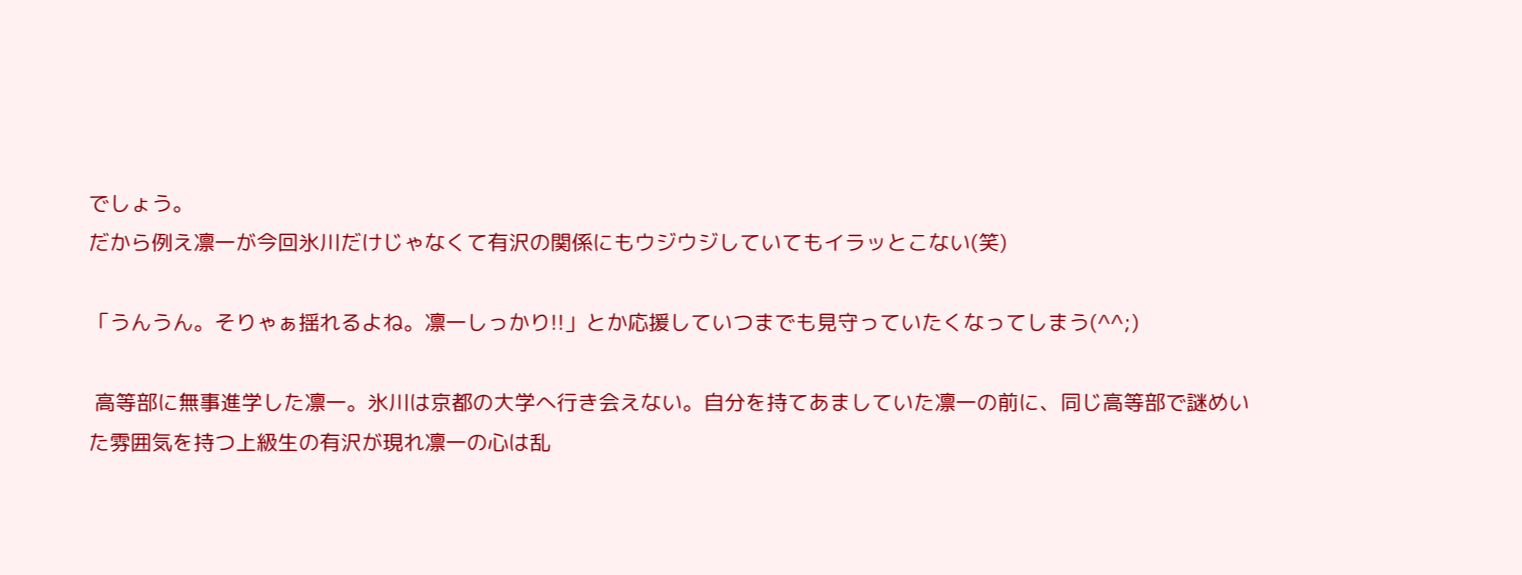でしょう。
だから例え凛一が今回氷川だけじゃなくて有沢の関係にもウジウジしていてもイラッとこない(笑)

「うんうん。そりゃぁ揺れるよね。凛一しっかり!!」とか応援していつまでも見守っていたくなってしまう(^^;)

 高等部に無事進学した凛一。氷川は京都の大学へ行き会えない。自分を持てあましていた凛一の前に、同じ高等部で謎めいた雰囲気を持つ上級生の有沢が現れ凛一の心は乱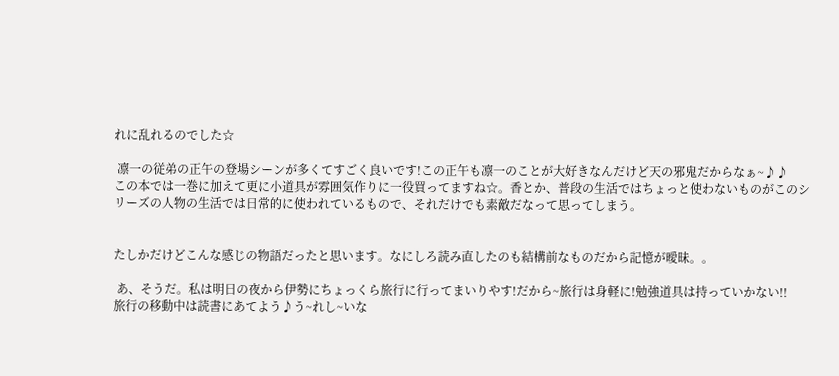れに乱れるのでした☆

 凛一の従弟の正午の登場シーンが多くてすごく良いです!この正午も凛一のことが大好きなんだけど天の邪鬼だからなぁ~♪♪
この本では一巻に加えて更に小道具が雰囲気作りに一役買ってますね☆。香とか、普段の生活ではちょっと使わないものがこのシリーズの人物の生活では日常的に使われているもので、それだけでも素敵だなって思ってしまう。


たしかだけどこんな感じの物語だったと思います。なにしろ読み直したのも結構前なものだから記憶が曖昧。。

 あ、そうだ。私は明日の夜から伊勢にちょっくら旅行に行ってまいりやす!だから~旅行は身軽に!勉強道具は持っていかない!!
旅行の移動中は読書にあてよう♪う~れし~いな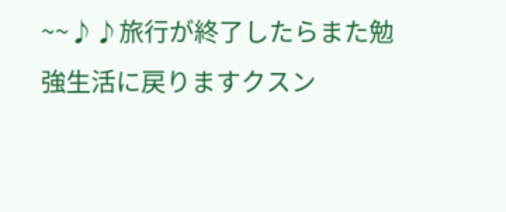~~♪♪旅行が終了したらまた勉強生活に戻りますクスン